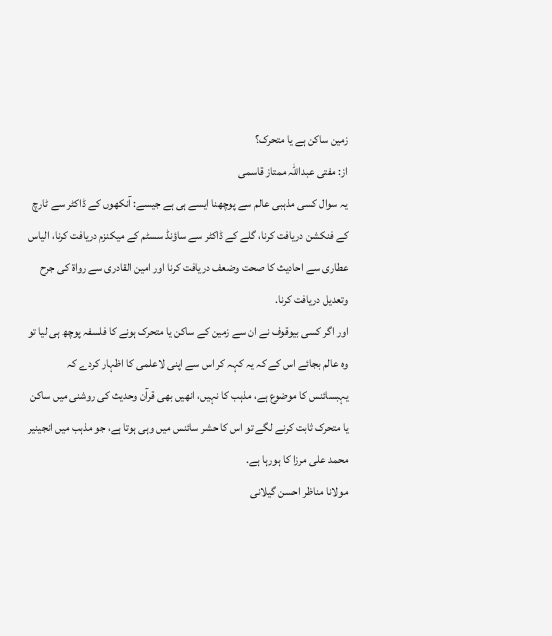زمین ساکن ہے یا متحرک؟
از: مفتی عبداللہ ممتاز قاسمی
یہ سوال کسی مذہبی عالم سے پوچھنا ایسے ہی ہے جیسے: آنکھوں کے ڈاکٹر سے ٹارچ کے فنکشن دریافت کرنا، گلے کے ڈاکٹر سے ساؤنڈ سسٹم کے میکنزم دریافت کرنا، الیاس عطاری سے احادیث کا صحت وضعف دریافت کرنا اور امین القادری سے رواۃ کی جرح وتعدیل دریافت کرنا.
اور اگر کسی بیوقوف نے ان سے زمین کے ساکن یا متحرک ہونے کا فلسفہ پوچھ ہی لیا تو وہ عالم بجائے اس کے کہ یہ کہہ کر اس سے اپنی لاعلمی کا اظہار کردے کہ یہبسائنس کا موضوع ہے، مذہب کا نہیں، انھیں بھی قرآن وحدیث کی روشنی میں ساکن یا متحرک ثابت کرنے لگے تو اس کا حشر سائنس میں وہی ہوتا ہے، جو مذہب میں انجینیر محمد علی مرزا کا ہورہا ہے.
مولانا مناظر احسن گیلانی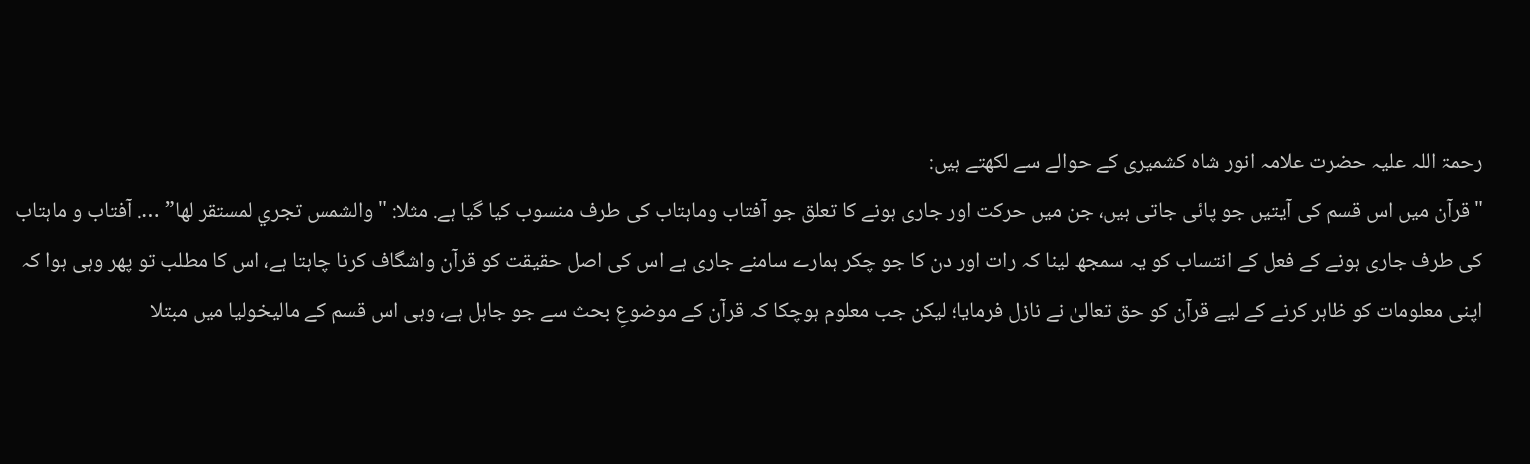رحمۃ اللہ علیہ حضرت علامہ انور شاہ کشمیری کے حوالے سے لکھتے ہیں:
"قرآن میں اس قسم کی آیتیں جو پائی جاتی ہیں، جن میں حرکت اور جاری ہونے کا تعلق جو آفتاب وماہتاب کی طرف منسوب کیا گیا ہے. مثلا: "والشمس تجري لمستقر لها” …. آفتاب و ماہتاب کی طرف جاری ہونے کے فعل کے انتساب کو یہ سمجھ لینا کہ رات اور دن کا جو چکر ہمارے سامنے جاری ہے اس کی اصل حقیقت کو قرآن واشگاف کرنا چاہتا ہے، اس کا مطلب تو پھر وہی ہوا کہ اپنی معلومات کو ظاہر کرنے کے لیے قرآن کو حق تعالیٰ نے نازل فرمایا؛ لیکن جب معلوم ہوچکا کہ قرآن کے موضوعِ بحث سے جو جاہل ہے، وہی اس قسم کے مالیخولیا میں مبتلا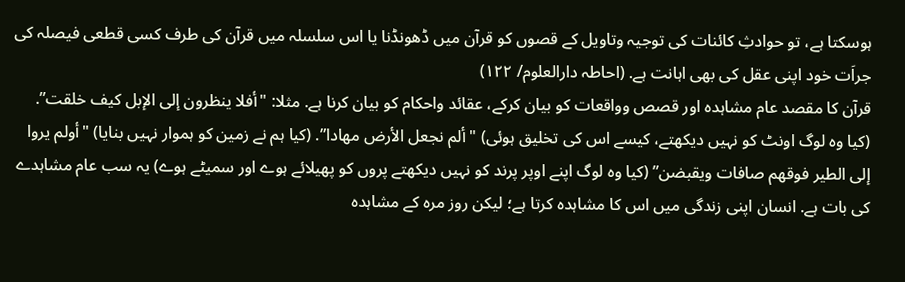ہوسکتا ہے، تو حوادثِ کائنات کی توجیہ وتاویل کے قصوں کو قرآن میں ڈھونڈنا یا اس سلسلہ میں قرآن کی طرف کسی قطعی فیصلہ کی جراَت خود اپنی عقل کی بھی اہانت ہے. (احاطہ دارالعلوم/ ۱۲۲)
قرآن کا مقصد عام مشاہدہ اور قصص وواقعات کو بیان کرکے، عقائد واحکام کو بیان کرنا ہے. مثلا: "أفلا ينظرون إلى الإبل كيف خلقت”. (کیا وہ لوگ اونٹ کو نہیں دیکھتے، کیسے اس کی تخلیق ہوئی) "ألم نجعل الأرض مهادا”. (کیا ہم نے زمین کو ہموار نہیں بنایا) "أولم يروا إلى الطير فوقهم صافات ويقبضن” (کیا وہ لوگ اپنے اوپر پرند کو نہیں دیکھتے پروں کو پھیلائے ہوے اور سمیٹے ہوے) یہ سب عام مشاہدے کی بات ہے. انسان اپنی زندگی میں اس کا مشاہدہ کرتا ہے؛ لیکن روز مرہ کے مشاہدہ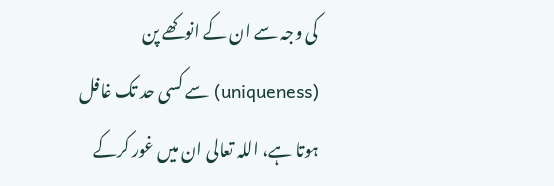کی وجہ سے ان کے انوکھے پن (uniqueness) سے کسی حد تک غافل ہوتا ہے، اللہ تعالی ان میں غور کرکے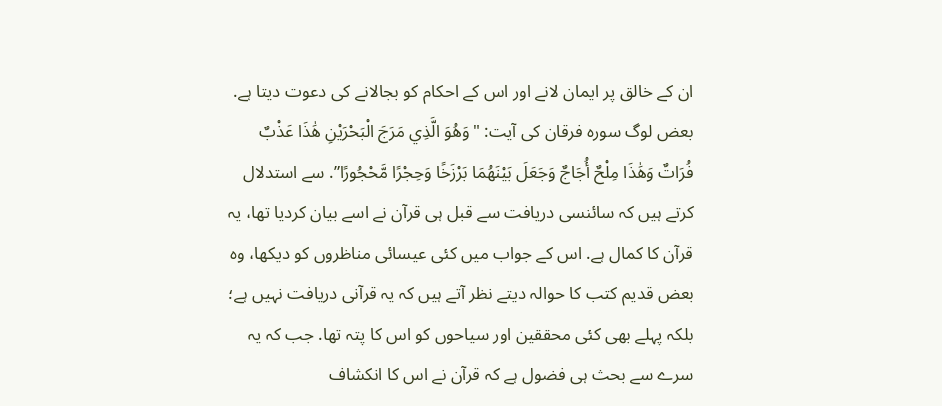ان کے خالق پر ایمان لانے اور اس کے احکام کو بجالانے کی دعوت دیتا ہے.
بعض لوگ سورہ فرقان کی آیت: "وَهُوَ الَّذِي مَرَجَ الْبَحْرَيْنِ هَٰذَا عَذْبٌ فُرَاتٌ وَهَٰذَا مِلْحٌ أُجَاجٌ وَجَعَلَ بَيْنَهُمَا بَرْزَخًا وَحِجْرًا مَّحْجُورًا”. سے استدلال کرتے ہیں کہ سائنسی دریافت سے قبل ہی قرآن نے اسے بیان کردیا تھا، یہ قرآن کا کمال ہے. اس کے جواب میں کئی عیسائی مناظروں کو دیکھا، وہ بعض قدیم کتب کا حوالہ دیتے نظر آتے ہیں کہ یہ قرآنی دریافت نہیں ہے؛ بلکہ پہلے بھی کئی محققین اور سیاحوں کو اس کا پتہ تھا. جب کہ یہ سرے سے بحث ہی فضول ہے کہ قرآن نے اس کا انکشاف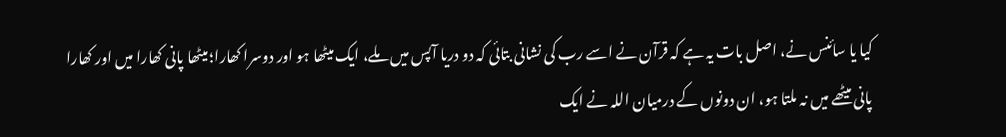کیا یا سائنس نے، اصل بات یہ ہے کہ قرآن نے اسے رب کی نشانی بتائی کہ دو دریا آپس میں ملے، ایک میٹھا ہو اور دوسرا کھارا؛ میٹھا پانی کھارا میں اور کھارا پانی میٹھے میں نہ ملتا ہو، ان دونوں کے درمیان اللہ نے ایک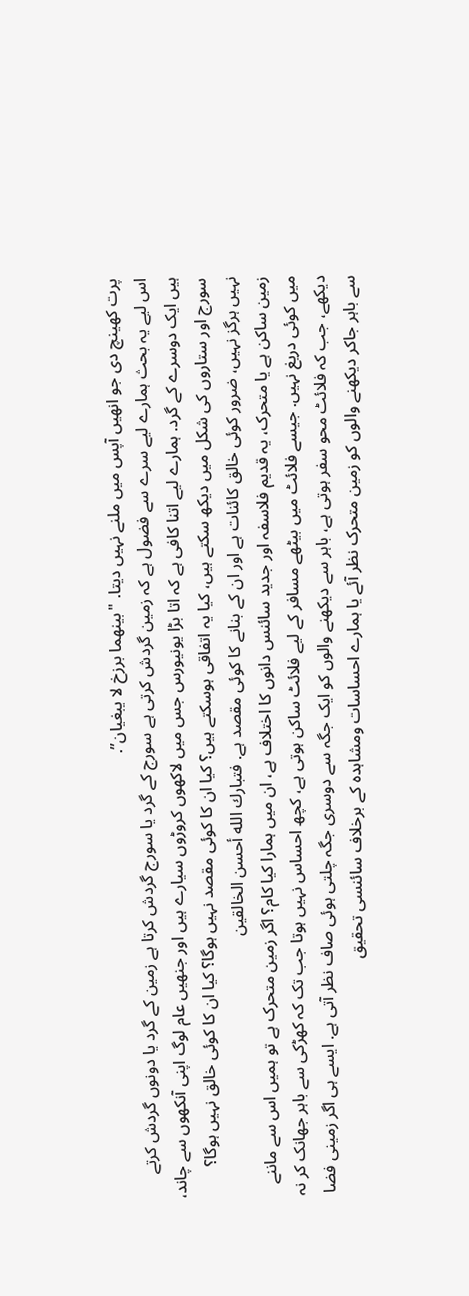پرت کھینچ دی جو انھیں آپس میں ملنے نہیں دیتا. "بينهما برزخ لا يبغيان”.
اس لیے یہ بحث ہمارے لیے سرے سے فضول ہے کہ زمین گردش کرتی ہے سورج کے گرد یا سورج گردش کرتا ہے زمین کے گرد یا دونوں گردش کرتے ہیں ایک دوسرے کے گرد. ہمارے لیے اتنا کافی ہے کہ اتا بڑا یونیورس جس میں لاکھوں کروڑوں سیارے ہیں اور جنھیں عام لوگ اپنی آنکھوں سے چاند، سورج اور ستاروں کی شکل میں دیکھ سکتے ہیں، کیا یہ اتفاقی ہوسکتے ہیں؟ کیا ان کا کوئی مقصد نہیں ہوگا؟ کیا ان کا کوئی خالق نہیں ہوگا؟ نہیں ہرگز نہیں، ضرور کوئی خالق کائنات ہے اور ان کے بنانے کا کوئی مقصد ہے. فتبارك الله أحسن الخالقين
زمین ساکن ہے یا متحرک، یہ قدیم فلاسفہ اور جدید سائنس دانوں کا اختلاف ہے، ان میں ہمارا کیا کام؟ اگر زمین متحرک ہے تو ہمیں اس سے ماننے میں کوئی دریغ نہیں. جیسے فلائٹ میں بیٹھے مسافر کے لیے فلائٹ ساکن ہوتی ہے، کچھ احساس نہیں ہوتا جب تک کہ کھڑکی سے باہر جھانک کر نہ دیکھے، جب کہ فلائٹ محو سفر ہوتی ہے، باہر سے دیکھنے والوں کو ایک جگہ سے دوسری جگہ چلتی ہوئی صاف نظر آتی ہے. ایسے ہی اگر زمینی فضا سے باہر جاکر دیکھنے والوں کو زمین متحرک نظر آئے یا ہمارے احساسات ومشاہدہ کے برخلاف سائنسی تحقیق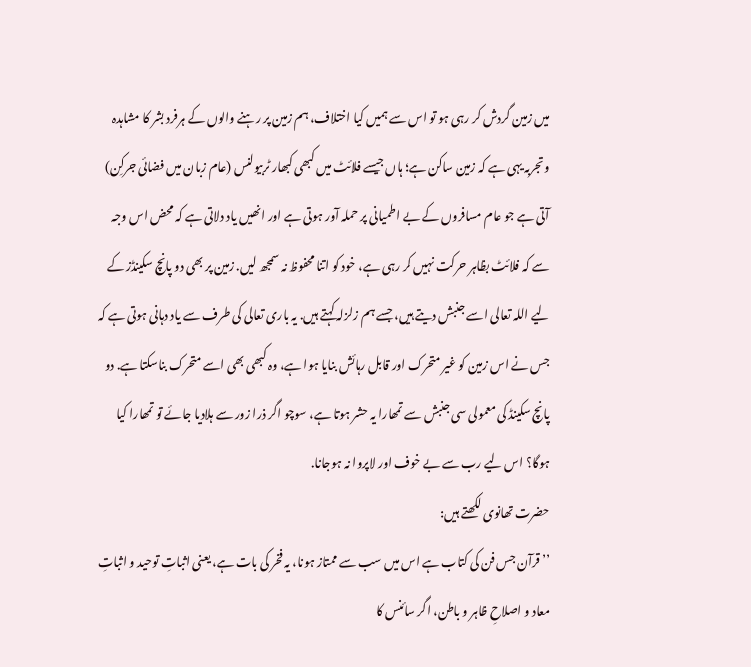میں زمین گردش کر رہی ہو تو اس سے ہمیں کیا اختلاف، ہم زمین پر رہنے والوں کے ہرفرد بشر کا مشاہدہ وتجربہ یہی ہے کہ زمین ساکن ہے؛ ہاں جیسے فلائٹ میں کبھی کبھار ٹربیولنس (عام زبان میں فضائی جرکِن) آتی ہے جو عام مسافروں کے بے اطمیانی پر حملہ آور ہوتی ہے اور انھیں یاد دلاتی ہے کہ محض اس وجہ سے کہ فلائٹ بظاہر حرکت نہیں کر رہی ہے، خود کو اتنا محفوظ نہ سمجھ لیں. زمین پر بھی دو پانچ سکینڈز کے لیے اللہ تعالی اسے جنبش دیتے ہیں، جسے ہم زلزلہ کہتے ہیں. یہ باری تعالی کی طرف سے یاد دہانی ہوتی ہے کہ جس نے اس زمین کو غیر متحرک اور قابل رہائش بنایا ہوا ہے، وہ کبھی بھی اسے متحرک بناسکتا ہے. دو پانچ سکینڈ کی معمولی سی جنبش سے تمھارا یہ حشر ہوتا ہے، سوچو اگر ذرا زور سے ہلادیا جائے تو تمھارا کیا ہوگا؟ اس لیے رب سے بے خوف اور لاپروا نہ ہوجانا.
حضرت تھانوی لکھتے ہیں:
’’قرآن جس فن کی کتاب ہے اس میں سب سے ممتاز ہونا، یہ فخر کی بات ہے، یعنی اثباتِ توحید و اثباتِ معاد و اصلاحِ ظاہر و باطن، اگر سائنس کا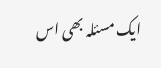ایک مسئلہ بھی اس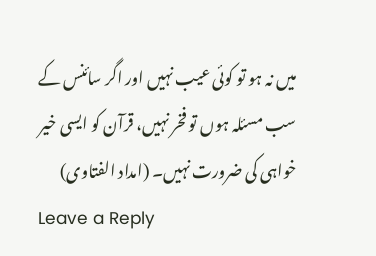میں نہ ہو تو کوئی عیب نہیں اور اگر سائنس کے سب مسئلہ ہوں تو فخر نہیں، قرآن کو ایسی خیر خواہی کی ضرورت نہیں۔ (امداد الفتاوی)
Leave a Reply